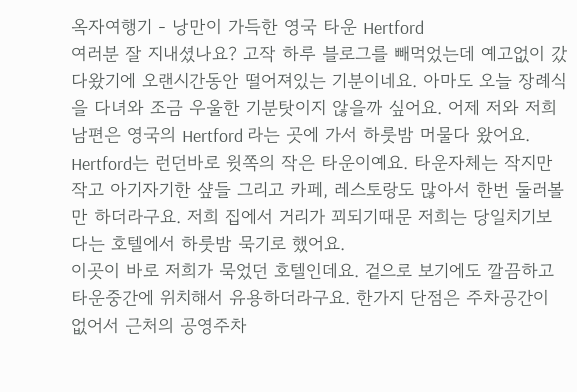옥자여행기 - 낭만이 가득한 영국 타운 Hertford
여러분 잘 지내셨나요? 고작 하루 블로그를 빼먹었는데 예고없이 갔다왔기에 오랜시간동안 떨어져있는 기분이네요. 아마도 오늘 장례식을 다녀와 조금 우울한 기분탓이지 않을까 싶어요. 어제 저와 저희 남편은 영국의 Hertford 라는 곳에 가서 하룻밤 머물다 왔어요. Hertford는 런던바로 윗쪽의 작은 타운이예요. 타운자체는 작지만 작고 아기자기한 샾들 그리고 카페, 레스토랑도 많아서 한번 둘러볼만 하더라구요. 저희 집에서 거리가 꾀되기때문 저희는 당일치기보다는 호텔에서 하룻밤 묵기로 했어요.
이곳이 바로 저희가 묵었던 호텔인데요. 겉으로 보기에도 깔끔하고 타운중간에 위치해서 유용하더라구요. 한가지 단점은 주차공간이 없어서 근처의 공영주차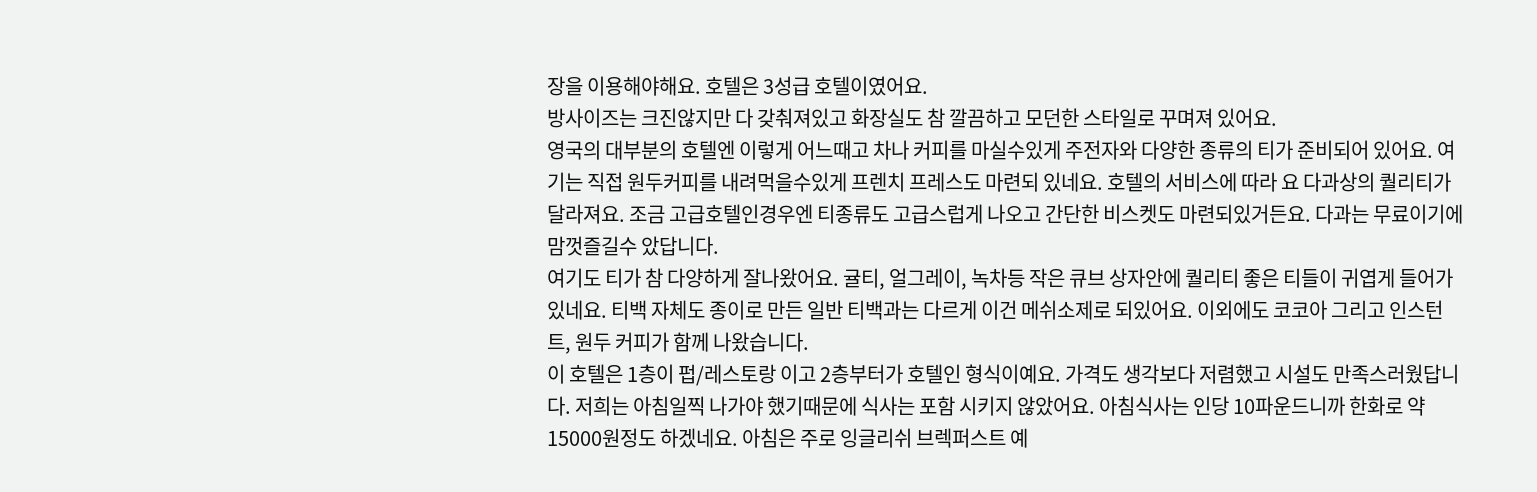장을 이용해야해요. 호텔은 3성급 호텔이였어요.
방사이즈는 크진않지만 다 갖춰져있고 화장실도 참 깔끔하고 모던한 스타일로 꾸며져 있어요.
영국의 대부분의 호텔엔 이렇게 어느때고 차나 커피를 마실수있게 주전자와 다양한 종류의 티가 준비되어 있어요. 여기는 직접 원두커피를 내려먹을수있게 프렌치 프레스도 마련되 있네요. 호텔의 서비스에 따라 요 다과상의 퀄리티가 달라져요. 조금 고급호텔인경우엔 티종류도 고급스럽게 나오고 간단한 비스켓도 마련되있거든요. 다과는 무료이기에 맘껏즐길수 았답니다.
여기도 티가 참 다양하게 잘나왔어요. 귤티, 얼그레이, 녹차등 작은 큐브 상자안에 퀄리티 좋은 티들이 귀엽게 들어가있네요. 티백 자체도 종이로 만든 일반 티백과는 다르게 이건 메쉬소제로 되있어요. 이외에도 코코아 그리고 인스턴트, 원두 커피가 함께 나왔습니다.
이 호텔은 1층이 펍/레스토랑 이고 2층부터가 호텔인 형식이예요. 가격도 생각보다 저렴했고 시설도 만족스러웠답니다. 저희는 아침일찍 나가야 했기때문에 식사는 포함 시키지 않았어요. 아침식사는 인당 10파운드니까 한화로 약 15000원정도 하겠네요. 아침은 주로 잉글리쉬 브렉퍼스트 예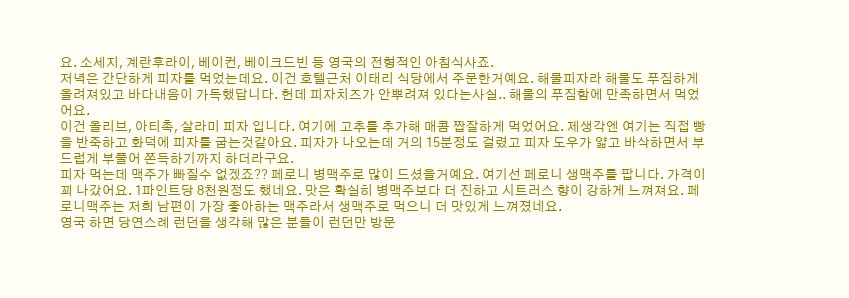요. 소세지, 계란후라이, 베이컨, 베이크드빈 등 영국의 전형적인 아침식사죠.
저녁은 간단하게 피자를 먹었는데요. 이건 호텔근처 이태리 식당에서 주문한거예요. 해물피자라 해물도 푸짐하게 올려져있고 바다내음이 가득했답니다. 헌데 피자치즈가 안뿌려져 있다는사실.. 해물의 푸짐함에 만족하면서 먹었어요.
이건 올리브, 아티촉, 살라미 피자 입니다. 여기에 고추를 추가해 매콤 짭잘하게 먹었어요. 제생각엔 여기는 직접 빵을 반죽하고 화덕에 피자를 굽는것같아요. 피자가 나오는데 거의 15분정도 걸렸고 피자 도우가 얇고 바삭하면서 부드럽게 부풀어 쫀득하기까지 하더라구요.
피자 먹는데 맥주가 빠질수 없겠죠?? 페로니 병맥주로 많이 드셨을거예요. 여기선 페로니 생맥주를 팝니다. 가격이 꾀 나갔어요. 1파인트당 8천원정도 했네요. 맛은 확실히 병맥주보다 더 진하고 시트러스 향이 강하게 느껴져요. 페로니맥주는 저희 남편이 가장 좋아하는 맥주라서 생맥주로 먹으니 더 맛있게 느껴졌네요.
영국 하면 당연스례 런던을 생각해 많은 분들이 런던만 방문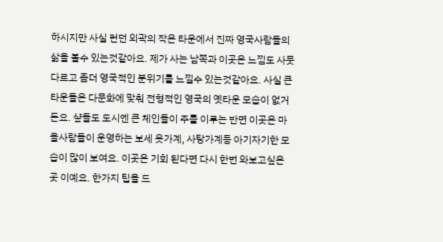하시지만 사실 런던 외곽의 작은 타운에서 진짜 영국사람들의 삶을 볼수 있는것같아요. 제가 사는 남쪽과 이곳은 느낌도 사뭇 다르고 좀더 영국적인 분위기를 느낄수 있는것같아요. 사실 큰 타운들은 다문화에 맞춰 전형적인 영국의 옛타운 모습이 없거든요. 샾들도 도시엔 큰 체인들이 주를 이루는 반면 이곳은 마을사람들이 운영하는 보세 옷가계, 사탕가계등 아기자기한 모습이 많이 보여요. 이곳은 기회 된다면 다시 한번 와보고싶은 곳 이예요. 한가지 팁을 드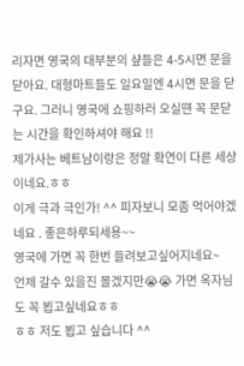리자면 영국의 대부분의 샾들은 4-5시면 문을 닫아요. 대형마트들도 일요일엔 4시면 문을 닫구요. 그러니 영국에 쇼핑하러 오실떈 꼭 문닫는 시간을 확인하셔야 해요 !!
제가사는 베트남이랑은 정말 확연이 다른 세상이네요.ㅎㅎ
이게 극과 극인가! ^^ 피자보니 모좀 먹어야겠네요 . 좋은하루되세용~~
영국에 가면 꼭 한번 들려보고싶어지네요~
언제 갈수 있을진 몰겠지만😭😭 가면 옥자님도 꼭 뵙고싶네요ㅎㅎ
ㅎㅎ 저도 뵙고 싶습니다 ^^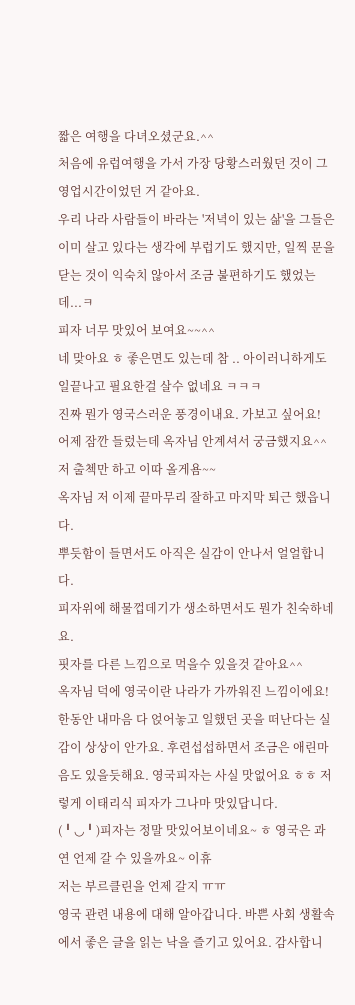짧은 여행을 다녀오셨군요.^^
처음에 유럽여행을 가서 가장 당황스러웠던 것이 그 영업시간이었던 거 같아요.
우리 나라 사람들이 바라는 '저녁이 있는 삶'을 그들은 이미 살고 있다는 생각에 부럽기도 했지만, 일찍 문을 닫는 것이 익숙치 않아서 조금 불편하기도 했었는데...ㅋ
피자 너무 맛있어 보여요~~^^
네 맞아요 ㅎ 좋은면도 있는데 참 .. 아이러니하게도 일끝나고 필요한걸 살수 없네요 ㅋㅋㅋ
진짜 뭔가 영국스러운 풍경이내요. 가보고 싶어요!
어제 잠깐 들렀는데 옥자님 안계셔서 궁금했지요^^
저 출첵만 하고 이따 올게욤~~
옥자님 저 이제 끝마무리 잘하고 마지막 퇴근 했읍니다.
뿌듯함이 들면서도 아직은 실감이 안나서 얼얼합니다.
피자위에 해물껍데기가 생소하면서도 뭔가 친숙하네요.
핏자를 다른 느낌으로 먹을수 있을것 같아요^^
옥자님 덕에 영국이란 나라가 가까워진 느낌이에요!
한동안 내마음 다 얹어놓고 일했던 곳을 떠난다는 실감이 상상이 안가요. 후련섭섭하면서 조금은 애린마음도 있을듯해요. 영국피자는 사실 맛없어요 ㅎㅎ 저렇게 이태리식 피자가 그나마 맛있답니다.
(╹◡╹)피자는 정말 맛있어보이네요~ ㅎ 영국은 과연 언제 갈 수 있을까요~ 이휴
저는 부르클린을 언제 갈지 ㅠㅠ
영국 관련 내용에 대해 알아갑니다. 바쁜 사회 생활속에서 좋은 글을 읽는 낙을 즐기고 있어요. 감사합니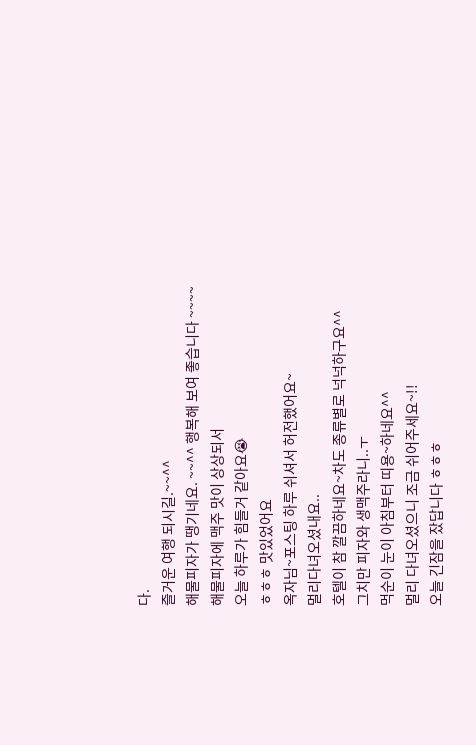다.
즐거운 여행 되시길.~~^^
해물피자가 땡기네요. ~~^^ 행복해 보여 좋습니다 ~~~~
해물피자에 맥주 맛이 상상되서
오늘 하루가 힘들거 같아요😭
ㅎㅎㅎ 맛있었어요
옥자님~포스팅 하루 쉬셔서 허전했어요~
멀리다녀오셨내요..
호텔이 참 깔끔하네요~차도 종류별로 넉넉하구요^^
그치만 피자와 생맥주라니..ㅜ
먹순이 눈이 아침부터 띠용~하네요^^
멀리 다녀오셨으니 조금 쉬어주세요~!!
오늘 긴잠을 잤답니다 ㅎㅎㅎ